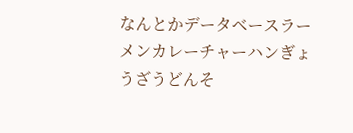なんとかデータベースラーメンカレーチャーハンぎょうざうどんそ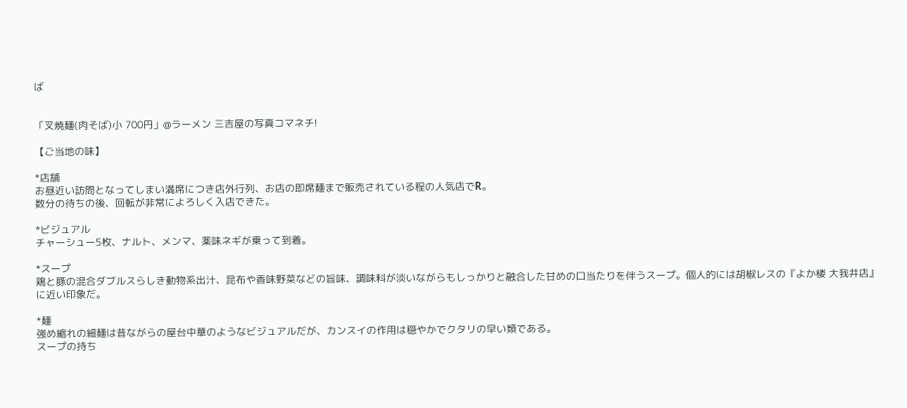ば


「叉焼麺(肉そば)小 700円」@ラーメン 三吉屋の写真コマネチ!

【ご当地の味】

*店舗
お昼近い訪問となってしまい満席につき店外行列、お店の即席麺まで販売されている程の人気店でR。
数分の待ちの後、回転が非常によろしく入店できた。

*ビジュアル
チャーシュー5枚、ナルト、メンマ、薬味ネギが乗って到着。

*スープ
鶏と豚の混合ダブルスらしき動物系出汁、昆布や香味野菜などの旨味、調味料が淡いながらもしっかりと融合した甘めの口当たりを伴うスープ。個人的には胡椒レスの『よか楼 大我井店』に近い印象だ。

*麺
強め縮れの細麺は昔ながらの屋台中華のようなビジュアルだが、カンスイの作用は穏やかでクタリの早い類である。
スープの持ち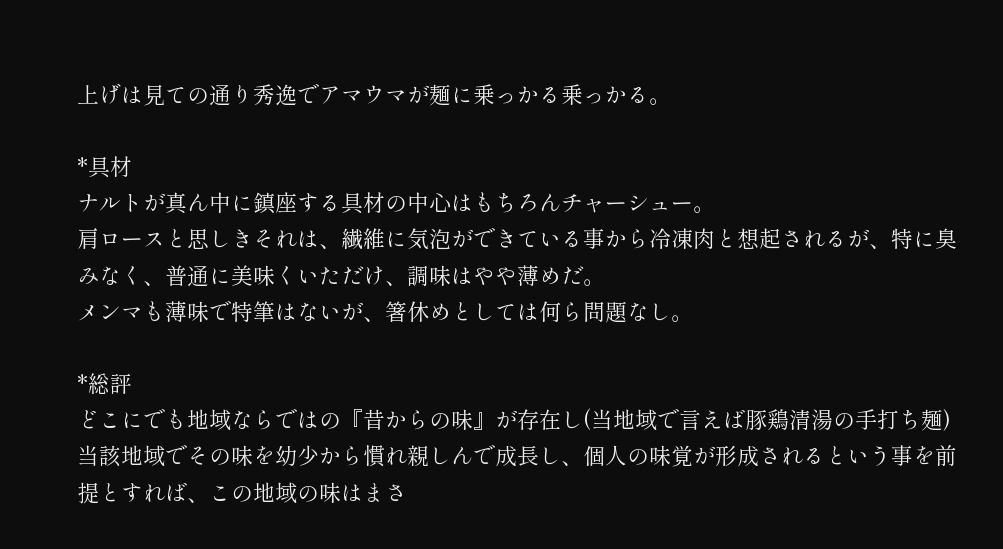上げは見ての通り秀逸でアマウマが麺に乗っかる乗っかる。

*具材
ナルトが真ん中に鎮座する具材の中心はもちろんチャーシュー。
肩ロースと思しきそれは、繊維に気泡ができている事から冷凍肉と想起されるが、特に臭みなく、普通に美味くいただけ、調味はやや薄めだ。
メンマも薄味で特筆はないが、箸休めとしては何ら問題なし。

*総評
どこにでも地域ならではの『昔からの味』が存在し(当地域で言えば豚鶏清湯の手打ち麺)当該地域でその味を幼少から慣れ親しんで成長し、個人の味覚が形成されるという事を前提とすれば、この地域の味はまさ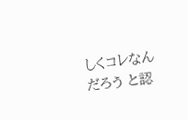しくコレなんだろう と認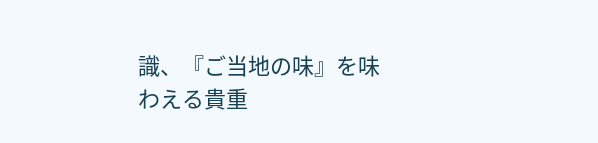識、『ご当地の味』を味わえる貴重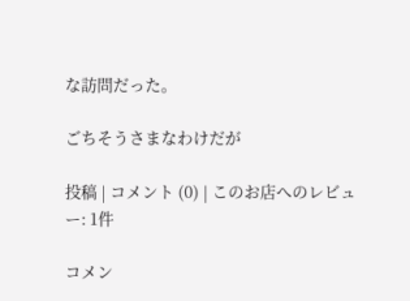な訪問だった。

ごちそうさまなわけだが

投稿 | コメント (0) | このお店へのレビュー: 1件

コメン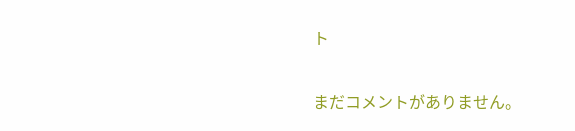ト

まだコメントがありません。